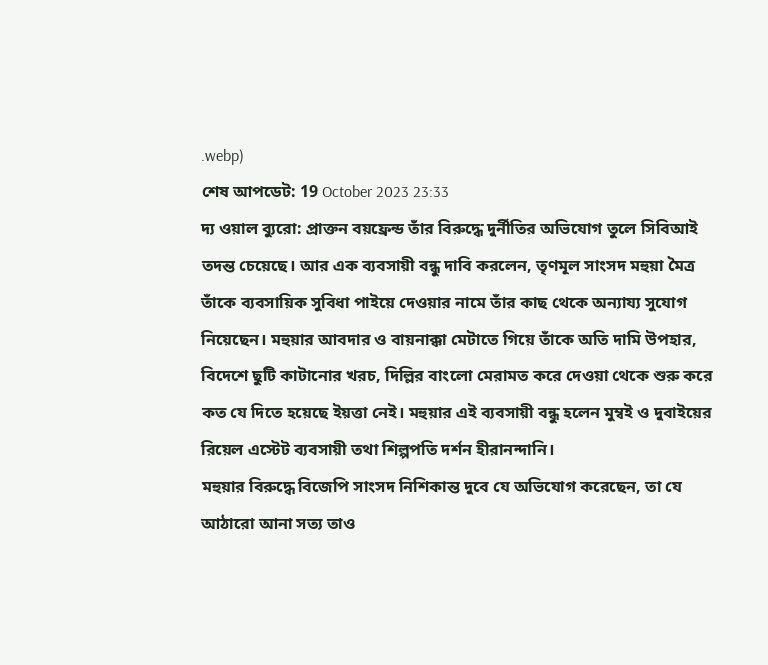.webp)
শেষ আপডেট: 19 October 2023 23:33
দ্য ওয়াল ব্যুরো: প্রাক্তন বয়ফ্রেন্ড তাঁর বিরুদ্ধে দুর্নীতির অভিযোগ তুলে সিবিআই তদন্ত চেয়েছে। আর এক ব্যবসায়ী বন্ধু দাবি করলেন, তৃণমূল সাংসদ মহুয়া মৈত্র তাঁকে ব্যবসায়িক সুবিধা পাইয়ে দেওয়ার নামে তাঁর কাছ থেকে অন্যায্য সুযোগ নিয়েছেন। মহুয়ার আবদার ও বায়নাক্কা মেটাতে গিয়ে তাঁকে অতি দামি উপহার, বিদেশে ছুটি কাটানোর খরচ, দিল্লির বাংলো মেরামত করে দেওয়া থেকে শুরু করে কত যে দিতে হয়েছে ইয়ত্তা নেই। মহুয়ার এই ব্যবসায়ী বন্ধু হলেন মুম্বই ও দুবাইয়ের রিয়েল এস্টেট ব্যবসায়ী তথা শিল্পপতি দর্শন হীরানন্দানি।
মহুয়ার বিরুদ্ধে বিজেপি সাংসদ নিশিকান্ত দুবে যে অভিযোগ করেছেন, তা যে আঠারো আনা সত্য তাও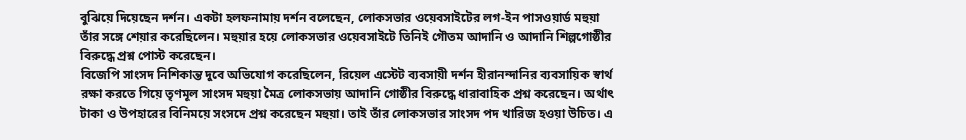বুঝিয়ে দিয়েছেন দর্শন। একটা হলফনামায় দর্শন বলেছেন, লোকসভার ওয়েবসাইটের লগ-ইন পাসওয়ার্ড মহুয়া তাঁর সঙ্গে শেয়ার করেছিলেন। মহুয়ার হয়ে লোকসভার ওয়েবসাইটে তিনিই গৌতম আদানি ও আদানি শিল্পগোষ্ঠীর বিরুদ্ধে প্রশ্ন পোস্ট করেছেন।
বিজেপি সাংসদ নিশিকান্ত দুবে অভিযোগ করেছিলেন, রিয়েল এস্টেট ব্যবসায়ী দর্শন হীরানন্দানির ব্যবসায়িক স্বার্থ রক্ষা করতে গিয়ে তৃণমূল সাংসদ মহুয়া মৈত্র লোকসভায় আদানি গোষ্ঠীর বিরুদ্ধে ধারাবাহিক প্রশ্ন করেছেন। অর্থাৎ টাকা ও উপহারের বিনিময়ে সংসদে প্রশ্ন করেছেন মহুয়া। তাই তাঁর লোকসভার সাংসদ পদ খারিজ হওয়া উচিত। এ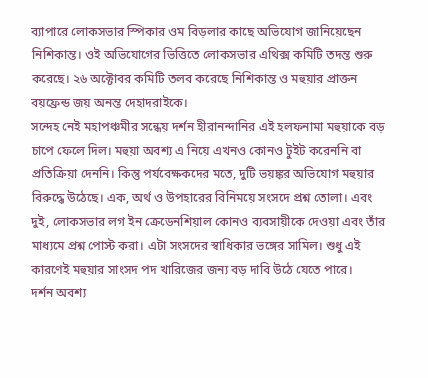ব্যাপারে লোকসভার স্পিকার ওম বিড়লার কাছে অভিযোগ জানিয়েছেন নিশিকান্ত। ওই অভিযোগের ভিত্তিতে লোকসভার এথিক্স কমিটি তদন্ত শুরু করেছে। ২৬ অক্টোবর কমিটি তলব করেছে নিশিকান্ত ও মহুয়ার প্রাক্তন বয়ফ্রেন্ড জয় অনন্ত দেহাদরাইকে।
সন্দেহ নেই মহাপঞ্চমীর সন্ধেয় দর্শন হীরানন্দানির এই হলফনামা মহুয়াকে বড় চাপে ফেলে দিল। মহুয়া অবশ্য এ নিয়ে এখনও কোনও টুইট করেননি বা প্রতিক্রিয়া দেননি। কিন্তু পর্যবেক্ষকদের মতে, দুটি ভয়ঙ্কর অভিযোগ মহুয়ার বিরুদ্ধে উঠেছে। এক, অর্থ ও উপহারের বিনিময়ে সংসদে প্রশ্ন তোলা। এবং দুই, লোকসভার লগ ইন ক্রেডেনশিয়াল কোনও ব্যবসায়ীকে দেওয়া এবং তাঁর মাধ্যমে প্রশ্ন পোস্ট করা। এটা সংসদের স্বাধিকার ভঙ্গের সামিল। শুধু এই কারণেই মহুয়ার সাংসদ পদ খারিজের জন্য বড় দাবি উঠে যেতে পারে।
দর্শন অবশ্য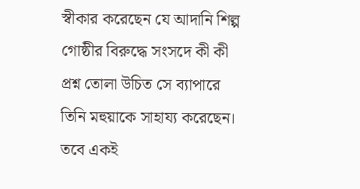স্বীকার করেছেন যে আদানি শিল্প গোষ্ঠীর বিরুদ্ধে সংসদে কী কী প্রশ্ন তোলা উচিত সে ব্যাপারে তিনি মহুয়াকে সাহায্য করেছেন। তবে একই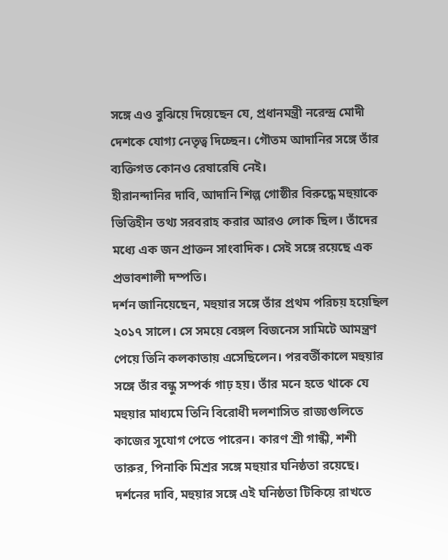সঙ্গে এও বুঝিয়ে দিয়েছেন যে, প্রধানমন্ত্রী নরেন্দ্র মোদী দেশকে যোগ্য নেতৃত্ব দিচ্ছেন। গৌতম আদানির সঙ্গে তাঁর ব্যক্তিগত কোনও রেষারেষি নেই।
হীরানন্দানির দাবি, আদানি শিল্প গোষ্ঠীর বিরুদ্ধে মহুয়াকে ভিত্তিহীন তথ্য সরবরাহ করার আরও লোক ছিল। তাঁদের মধ্যে এক জন প্রাক্তন সাংবাদিক। সেই সঙ্গে রয়েছে এক প্রভাবশালী দম্পতি।
দর্শন জানিয়েছেন, মহুয়ার সঙ্গে তাঁর প্রথম পরিচয় হয়েছিল ২০১৭ সালে। সে সময়ে বেঙ্গল বিজনেস সামিটে আমন্ত্রণ পেয়ে তিনি কলকাতায় এসেছিলেন। পরবর্তীকালে মহুয়ার সঙ্গে তাঁর বন্ধু সম্পর্ক গাঢ় হয়। তাঁর মনে হতে থাকে যে মহুয়ার মাধ্যমে তিনি বিরোধী দলশাসিত রাজ্যগুলিতে কাজের সুযোগ পেতে পারেন। কারণ শ্রী গান্ধী, শশী তারুর, পিনাকি মিশ্রর সঙ্গে মহুয়ার ঘনিষ্ঠতা রয়েছে। দর্শনের দাবি, মহুয়ার সঙ্গে এই ঘনিষ্ঠতা টিকিয়ে রাখতে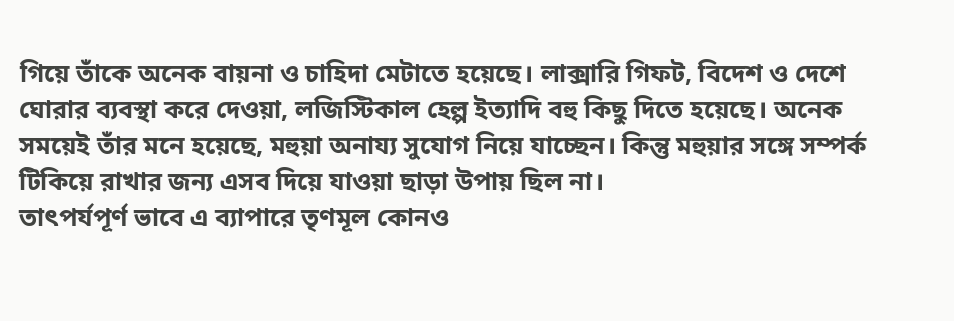গিয়ে তাঁকে অনেক বায়না ও চাহিদা মেটাতে হয়েছে। লাক্সারি গিফট, বিদেশ ও দেশে ঘোরার ব্যবস্থা করে দেওয়া, লজিস্টিকাল হেল্প ইত্যাদি বহু কিছু দিতে হয়েছে। অনেক সময়েই তাঁর মনে হয়েছে, মহুয়া অনায্য সুযোগ নিয়ে যাচ্ছেন। কিন্তু মহুয়ার সঙ্গে সম্পর্ক টিকিয়ে রাখার জন্য এসব দিয়ে যাওয়া ছাড়া উপায় ছিল না।
তাৎপর্যপূর্ণ ভাবে এ ব্যাপারে তৃণমূল কোনও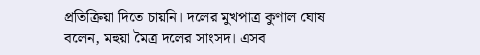প্রতিক্রিয়া দিতে চায়নি। দলের মুখপাত্র কুণাল ঘোষ বলেন, মহুয়া মৈত্র দলের সাংসদ। এসব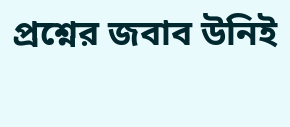প্রশ্নের জবাব উনিই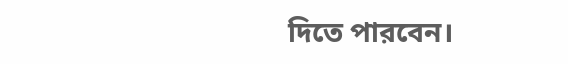দিতে পারবেন।